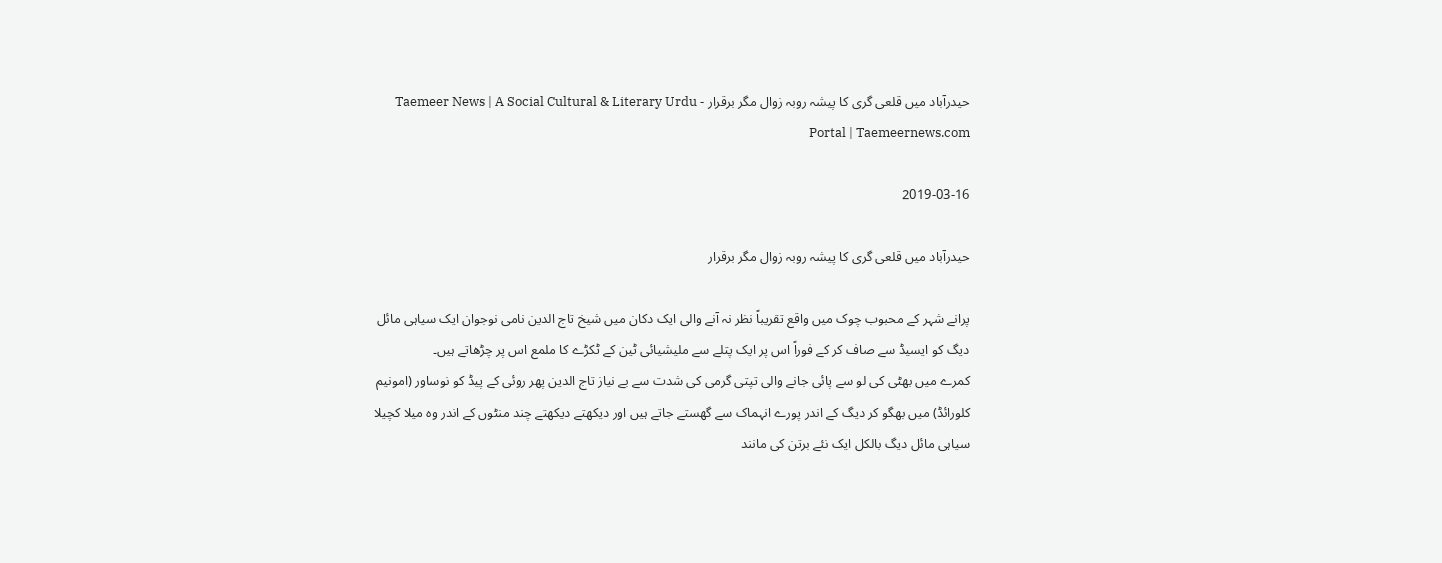حیدرآباد میں قلعی گری کا پیشہ روبہ زوال مگر برقرار - Taemeer News | A Social Cultural & Literary Urdu Portal | Taemeernews.com

2019-03-16

حیدرآباد میں قلعی گری کا پیشہ روبہ زوال مگر برقرار

پرانے شہر کے محبوب چوک میں واقع تقریباً نظر نہ آنے والی ایک دکان میں شیخ تاج الدین نامی نوجوان ایک سیاہی مائل دیگ کو ایسیڈ سے صاف کر کے فوراً اس پر ایک پتلے سے ملیشیائی ٹین کے ٹکڑے کا ملمع اس پر چڑھاتے ہیں۔
کمرے میں بھٹی کی لو سے پائی جانے والی تپتی گرمی کی شدت سے بے نیاز تاج الدين پھر روئی کے پیڈ کو نوساور (امونیم کلورائڈ) میں بھگو کر دیگ کے اندر پورے انہماک سے گھستے جاتے ہیں اور دیکھتے دیکھتے چند منٹوں کے اندر وہ میلا کچیلا سیاہی مائل دیگ بالکل ایک نئے برتن کی مانند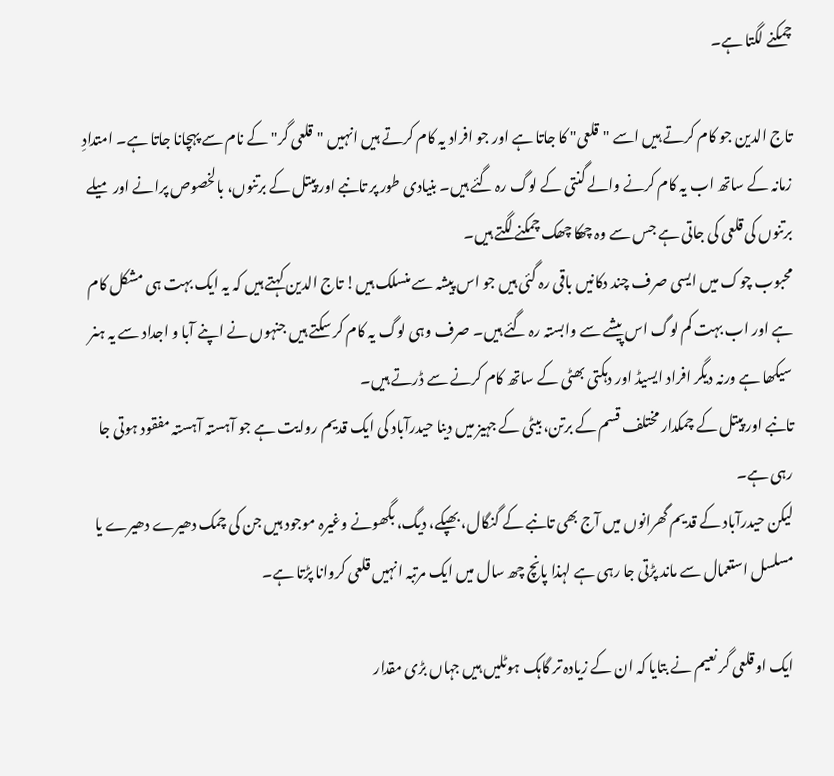چمکنے لگتا ہے۔

تاج الدین جو کام کرتے ہیں اسے "قلعی" کا جاتا ہے اور جو افراد یہ کام کرتے ہیں انہیں "قلعی گر" کے نام سے پہچانا جاتا ہے۔ امتدادِ زمانہ کے ساتھ اب یہ کام کرنے والے گنتی کے لوگ رہ گئے ہیں۔ بنیادی طور پر تانبے اور پیتل کے برتنوں، بالخصوص پرانے اور میلے برتنوں کی قلعی کی جاتی ہے جس سے وہ چھکا چھک چمکنے لگتے ہیں۔
محبوب چوک میں ایسی صرف چند دکانیں باقی رہ گئی ہیں جو اس پیشہ سے منسلک ہیں! تاج الدین کہتے ہیں کہ یہ ایک بہت ہی مشکل کام ہے اور اب بہت کم لوگ اس پیشے سے وابستہ رہ گئے ہیں۔ صرف وہی لوگ یہ کام کر سکتے ہیں جنہوں نے اپنے آبا و اجداد سے یہ ہنر سیکھا ہے ورنہ دیگر افراد ایسیڈ اور دہکتی بھٹی کے ساتھ کام کرنے سے ڈرتے ہیں۔
تانبے اور پیتل کے چمکدار مختلف قسم کے برتن، بیٹی کے جہیز میں دینا حیدرآباد کی ایک قدیم روایت ہے جو آہستہ آہستہ مفقود ہوتی جا رہی ہے۔
لیکن حیدرآباد کے قدیم گھرانوں میں آج بھی تانبے کے گنگال، بھپکے، دیگ، بگھونے وغیرہ موجود ہیں جن کی چمک دھیرے دھیرے یا مسلسل استعمال سے ماند پڑتی جا رہی ہے لہذا پانچ چھ سال میں ایک مرتبہ انہیں قلعی کروانا پڑتا ہے۔

ایک او قلعی گر نعیم نے بتایا کہ ان کے زیادہ تر گاہک ہوٹلیں ہیں جہاں بڑی مقدار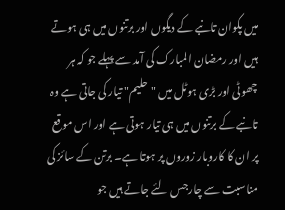میں پکوان تانبے کے دیگوں اور برتنوں میں ہی ہوتے ہیں اور رمضان المبارک کی آمد سے پہلے جو کہ ہر چھوٹی اور بڑی ہوٹل میں "حلیم" تیار کی جاتی ہے وہ تانبے کے برتنوں میں ہی تیار ہوتی ہے اور اس موقع پر ان کا کاروبار زوروں پر ہوتا ہے۔ برتن کے سائز کی مناسبت سے چارجس لئے جاتے ہیں جو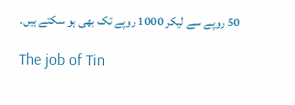50 روپے سے لیکر 1000 روپے تک بھی ہو سکتے ہیں۔

The job of Tin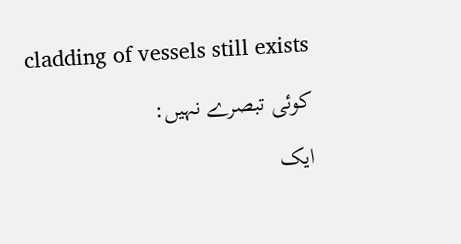cladding of vessels still exists

کوئی تبصرے نہیں:

ایک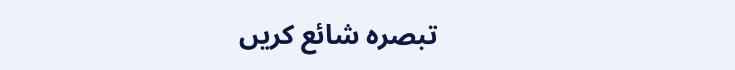تبصرہ شائع کریں